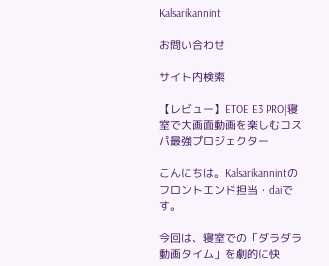Kalsarikannint

お問い合わせ

サイト内検索

【レビュー】ETOE E3 PRO|寝室で大画面動画を楽しむコスパ最強プロジェクター

こんにちは。Kalsarikannintのフロントエンド担当・daiです。

今回は、寝室での「ダラダラ動画タイム」を劇的に快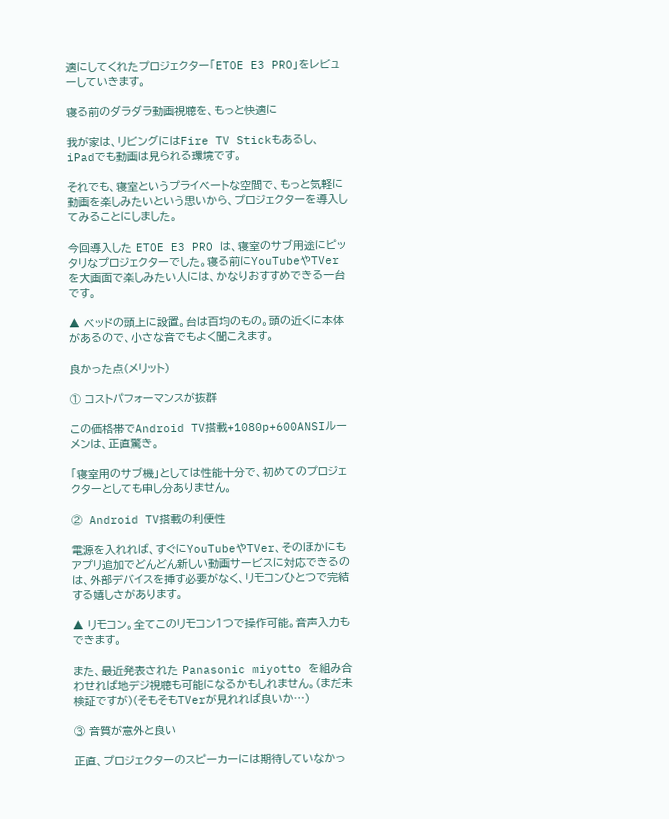適にしてくれたプロジェクター「ETOE E3 PRO」をレビューしていきます。

寝る前のダラダラ動画視聴を、もっと快適に

我が家は、リビングにはFire TV Stickもあるし、iPadでも動画は見られる環境です。

それでも、寝室というプライベートな空間で、もっと気軽に動画を楽しみたいという思いから、プロジェクターを導入してみることにしました。

今回導入した ETOE E3 PRO は、寝室のサブ用途にピッタリなプロジェクターでした。寝る前にYouTubeやTVerを大画面で楽しみたい人には、かなりおすすめできる一台です。

▲ ベッドの頭上に設置。台は百均のもの。頭の近くに本体があるので、小さな音でもよく聞こえます。

良かった点(メリット)

① コストパフォーマンスが抜群

この価格帯でAndroid TV搭載+1080p+600ANSIルーメンは、正直驚き。

「寝室用のサブ機」としては性能十分で、初めてのプロジェクターとしても申し分ありません。

② Android TV搭載の利便性

電源を入れれば、すぐにYouTubeやTVer、そのほかにもアプリ追加でどんどん新しい動画サービスに対応できるのは、外部デバイスを挿す必要がなく、リモコンひとつで完結する嬉しさがあります。

▲ リモコン。全てこのリモコン1つで操作可能。音声入力もできます。

また、最近発表された Panasonic miyotto を組み合わせれば地デジ視聴も可能になるかもしれません。(まだ未検証ですが)(そもそもTVerが見れれば良いか…)

③ 音質が意外と良い

正直、プロジェクターのスピーカーには期待していなかっ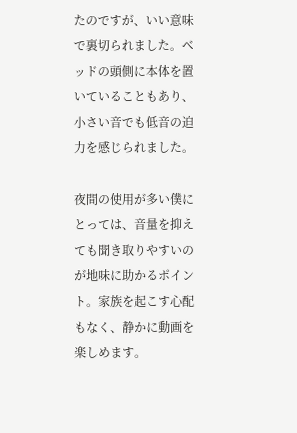たのですが、いい意味で裏切られました。ベッドの頭側に本体を置いていることもあり、小さい音でも低音の迫力を感じられました。

夜間の使用が多い僕にとっては、音量を抑えても聞き取りやすいのが地味に助かるポイント。家族を起こす心配もなく、静かに動画を楽しめます。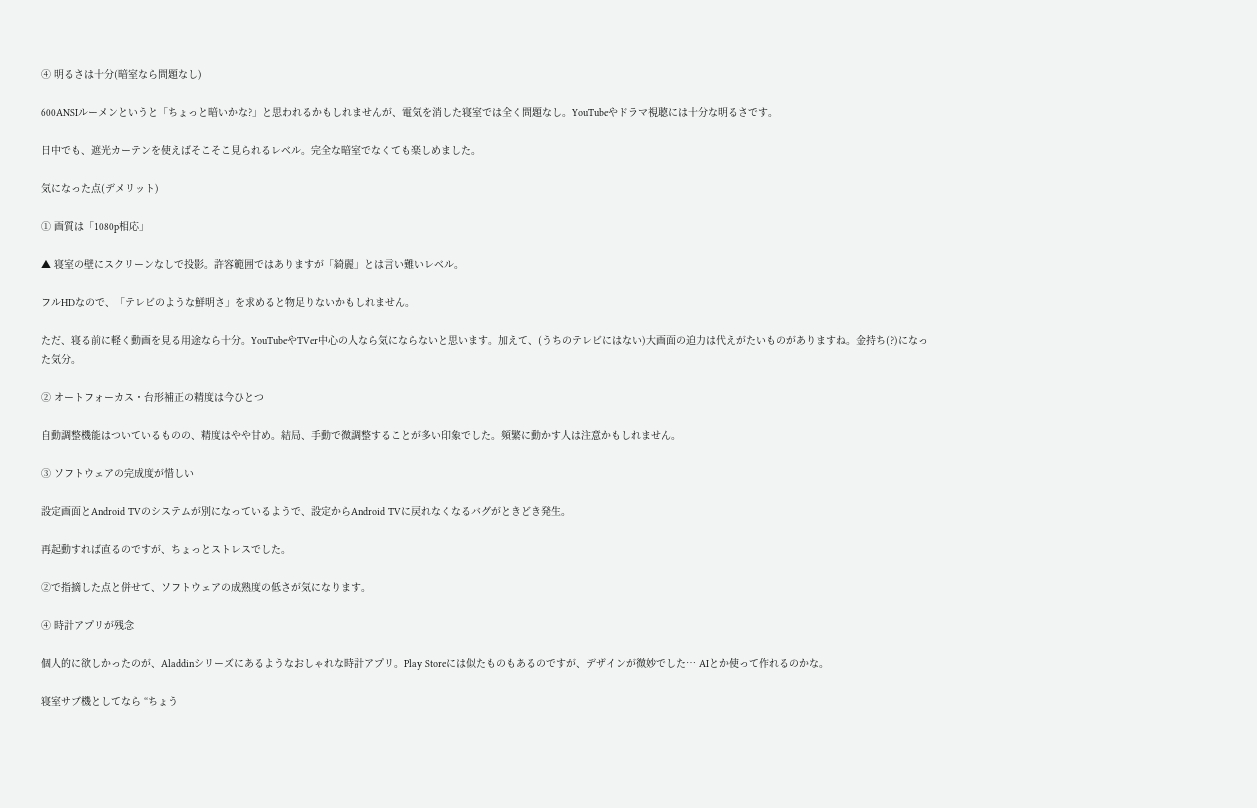④ 明るさは十分(暗室なら問題なし)

600ANSIルーメンというと「ちょっと暗いかな?」と思われるかもしれませんが、電気を消した寝室では全く問題なし。YouTubeやドラマ視聴には十分な明るさです。

日中でも、遮光カーテンを使えばそこそこ見られるレベル。完全な暗室でなくても楽しめました。

気になった点(デメリット)

① 画質は「1080p相応」

▲ 寝室の壁にスクリーンなしで投影。許容範囲ではありますが「綺麗」とは言い難いレベル。

フルHDなので、「テレビのような鮮明さ」を求めると物足りないかもしれません。

ただ、寝る前に軽く動画を見る用途なら十分。YouTubeやTVer中心の人なら気にならないと思います。加えて、(うちのテレビにはない)大画面の迫力は代えがたいものがありますね。金持ち(?)になった気分。

② オートフォーカス・台形補正の精度は今ひとつ

自動調整機能はついているものの、精度はやや甘め。結局、手動で微調整することが多い印象でした。頻繁に動かす人は注意かもしれません。

③ ソフトウェアの完成度が惜しい

設定画面とAndroid TVのシステムが別になっているようで、設定からAndroid TVに戻れなくなるバグがときどき発生。

再起動すれば直るのですが、ちょっとストレスでした。

②で指摘した点と併せて、ソフトウェアの成熟度の低さが気になります。

④ 時計アプリが残念

個人的に欲しかったのが、Aladdinシリーズにあるようなおしゃれな時計アプリ。Play Storeには似たものもあるのですが、デザインが微妙でした… AIとか使って作れるのかな。

寝室サブ機としてなら “ちょう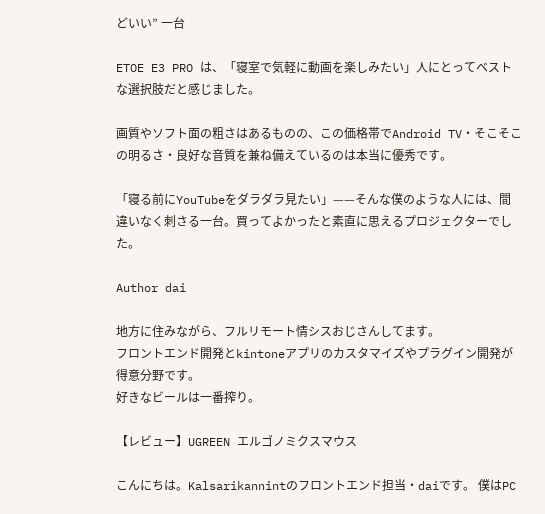どいい” 一台

ETOE E3 PRO は、「寝室で気軽に動画を楽しみたい」人にとってベストな選択肢だと感じました。

画質やソフト面の粗さはあるものの、この価格帯でAndroid TV・そこそこの明るさ・良好な音質を兼ね備えているのは本当に優秀です。

「寝る前にYouTubeをダラダラ見たい」——そんな僕のような人には、間違いなく刺さる一台。買ってよかったと素直に思えるプロジェクターでした。

Author dai

地方に住みながら、フルリモート情シスおじさんしてます。
フロントエンド開発とkintoneアプリのカスタマイズやプラグイン開発が得意分野です。
好きなビールは一番搾り。

【レビュー】UGREEN エルゴノミクスマウス

こんにちは。Kalsarikannintのフロントエンド担当・daiです。 僕はPC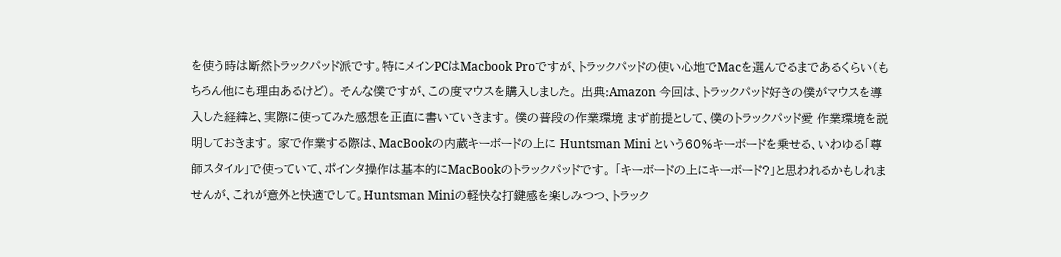を使う時は断然トラックパッド派です。特にメインPCはMacbook Proですが、トラックパッドの使い心地でMacを選んでるまであるくらい(もちろん他にも理由あるけど)。 そんな僕ですが、この度マウスを購入しました。 出典:Amazon 今回は、トラックパッド好きの僕がマウスを導入した経緯と、実際に使ってみた感想を正直に書いていきます。 僕の普段の作業環境 まず前提として、僕のトラックパッド愛 作業環境を説明しておきます。 家で作業する際は、MacBookの内蔵キーボードの上に Huntsman Mini という60%キーボードを乗せる、いわゆる「尊師スタイル」で使っていて、ポインタ操作は基本的にMacBookのトラックパッドです。 「キーボードの上にキーボード?」と思われるかもしれませんが、これが意外と快適でして。Huntsman Miniの軽快な打鍵感を楽しみつつ、トラック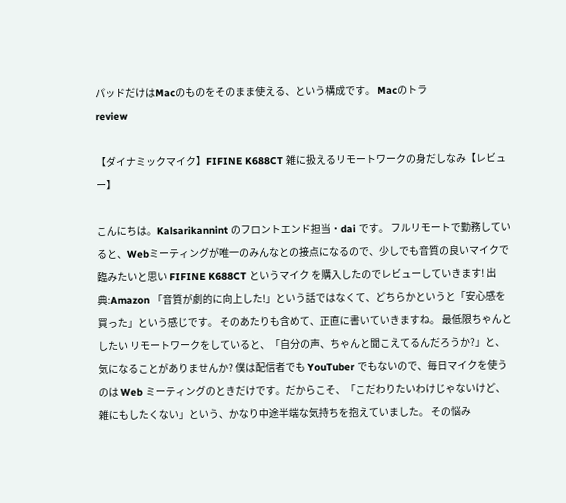パッドだけはMacのものをそのまま使える、という構成です。 Macのトラ
review

【ダイナミックマイク】FIFINE K688CT 雑に扱えるリモートワークの身だしなみ【レビュー】

こんにちは。Kalsarikannint のフロントエンド担当・dai です。 フルリモートで勤務していると、Webミーティングが唯一のみんなとの接点になるので、少しでも音質の良いマイクで臨みたいと思い FIFINE K688CT というマイク を購入したのでレビューしていきます! 出典:Amazon 「音質が劇的に向上した!」という話ではなくて、どちらかというと「安心感を買った」という感じです。 そのあたりも含めて、正直に書いていきますね。 最低限ちゃんとしたい リモートワークをしていると、「自分の声、ちゃんと聞こえてるんだろうか?」と、気になることがありませんか? 僕は配信者でも YouTuber でもないので、毎日マイクを使うのは Web ミーティングのときだけです。だからこそ、「こだわりたいわけじゃないけど、雑にもしたくない」という、かなり中途半端な気持ちを抱えていました。 その悩み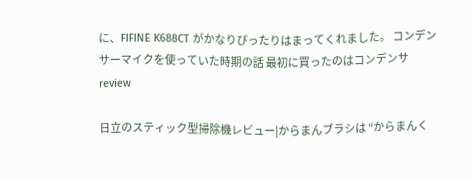に、FIFINE K688CT がかなりぴったりはまってくれました。 コンデンサーマイクを使っていた時期の話 最初に買ったのはコンデンサ
review

日立のスティック型掃除機レビュー|からまんブラシは “からまんく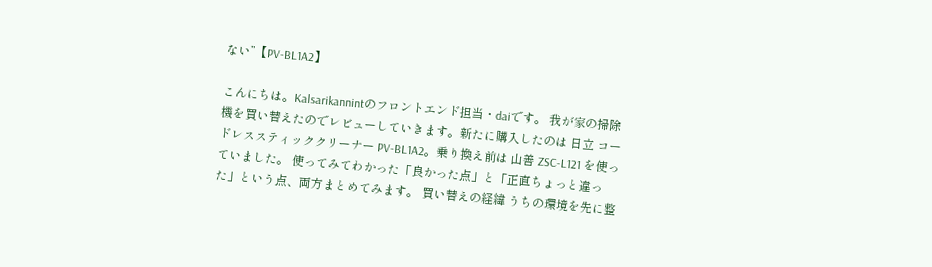ない”【PV-BL1A2】

こんにちは。Kalsarikannintのフロントエンド担当・daiです。 我が家の掃除機を買い替えたのでレビューしていきます。新たに購入したのは 日立 コードレススティッククリーナー PV-BL1A2。乗り換え前は 山善 ZSC-L121 を使っていました。 使ってみてわかった「良かった点」と「正直ちょっと違った」という点、両方まとめてみます。 買い替えの経緯 うちの環境を先に整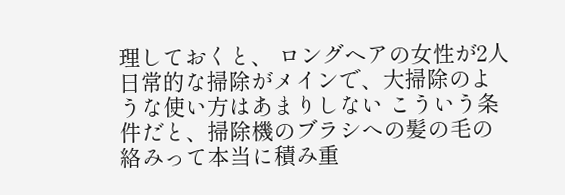理しておくと、 ロングヘアの女性が2人 日常的な掃除がメインで、大掃除のような使い方はあまりしない こういう条件だと、掃除機のブラシへの髪の毛の絡みって本当に積み重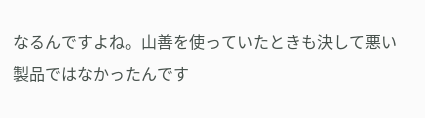なるんですよね。山善を使っていたときも決して悪い製品ではなかったんです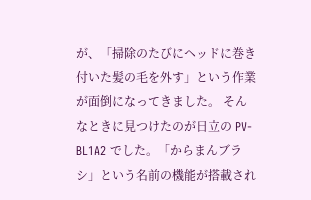が、「掃除のたびにヘッドに巻き付いた髪の毛を外す」という作業が面倒になってきました。 そんなときに見つけたのが日立の PV-BL1A2 でした。「からまんブラシ」という名前の機能が搭載され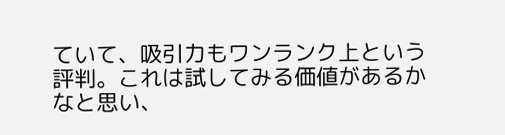ていて、吸引力もワンランク上という評判。これは試してみる価値があるかなと思い、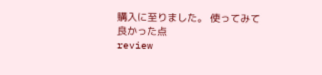購入に至りました。 使ってみて良かった点
review